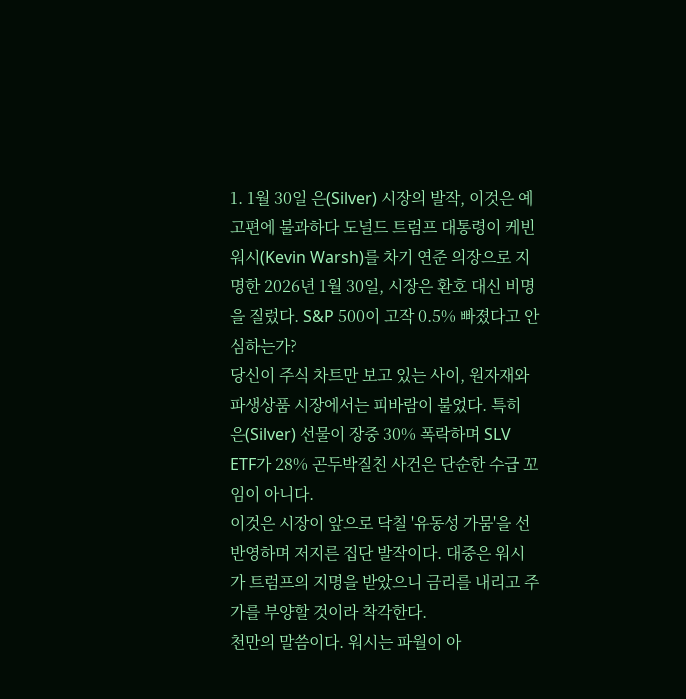1. 1월 30일 은(Silver) 시장의 발작, 이것은 예고편에 불과하다 도널드 트럼프 대통령이 케빈 워시(Kevin Warsh)를 차기 연준 의장으로 지명한 2026년 1월 30일, 시장은 환호 대신 비명을 질렀다. S&P 500이 고작 0.5% 빠졌다고 안심하는가?
당신이 주식 차트만 보고 있는 사이, 원자재와 파생상품 시장에서는 피바람이 불었다. 특히 은(Silver) 선물이 장중 30% 폭락하며 SLV ETF가 28% 곤두박질친 사건은 단순한 수급 꼬임이 아니다.
이것은 시장이 앞으로 닥칠 '유동성 가뭄'을 선반영하며 저지른 집단 발작이다. 대중은 워시가 트럼프의 지명을 받았으니 금리를 내리고 주가를 부양할 것이라 착각한다.
천만의 말씀이다. 워시는 파월이 아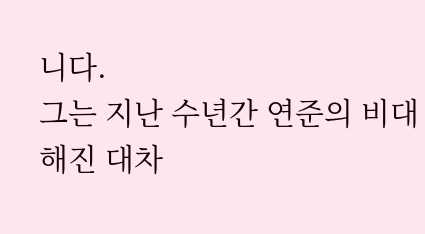니다.
그는 지난 수년간 연준의 비대해진 대차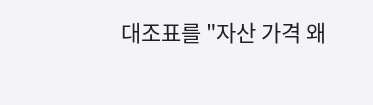대조표를 "자산 가격 왜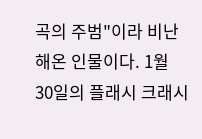곡의 주범"이라 비난해온 인물이다. 1월 30일의 플래시 크래시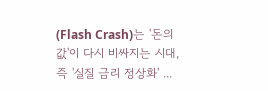(Flash Crash)는 '돈의 값'이 다시 비싸지는 시대, 즉 '실질 금리 정상화' ...